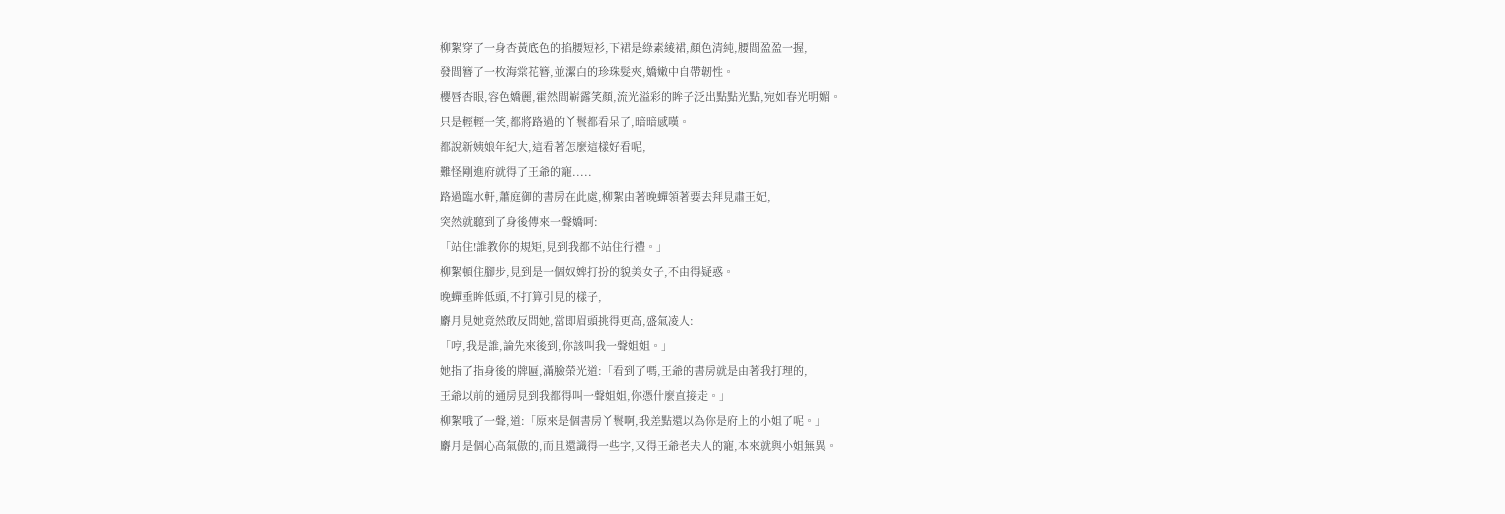柳絮穿了一身杏黃底色的掐腰短衫,下裙是綠素綾裙,顏色清純,腰間盈盈一握,
發間簪了一枚海棠花簪,並潔白的珍珠髮夾,嬌嫩中自帶韌性。
櫻唇杏眼,容色嬌麗,霍然間嶄露笑顏,流光溢彩的眸子泛出點點光點,宛如春光明媚。
只是輕輕一笑,都將路過的丫鬟都看呆了,暗暗感嘆。
都說新姨娘年紀大,這看著怎麼這樣好看呢,
難怪剛進府就得了王爺的寵.....
路過臨水軒,蕭庭御的書房在此處,柳絮由著晚蟬領著要去拜見肅王妃,
突然就聽到了身後傳來一聲嬌呵:
「站住!誰教你的規矩,見到我都不站住行禮。」
柳絮頓住腳步,見到是一個奴婢打扮的貌美女子,不由得疑惑。
晚蟬垂眸低頭,不打算引見的樣子,
麝月見她竟然敢反問她,當即眉頭挑得更高,盛氣凌人:
「哼,我是誰,論先來後到,你該叫我一聲姐姐。」
她指了指身後的牌匾,滿臉榮光道:「看到了嗎,王爺的書房就是由著我打理的,
王爺以前的通房見到我都得叫一聲姐姐,你憑什麼直接走。」
柳絮哦了一聲,道:「原來是個書房丫鬟啊,我差點還以為你是府上的小姐了呢。」
麝月是個心高氣傲的,而且還識得一些字,又得王爺老夫人的寵,本來就與小姐無異。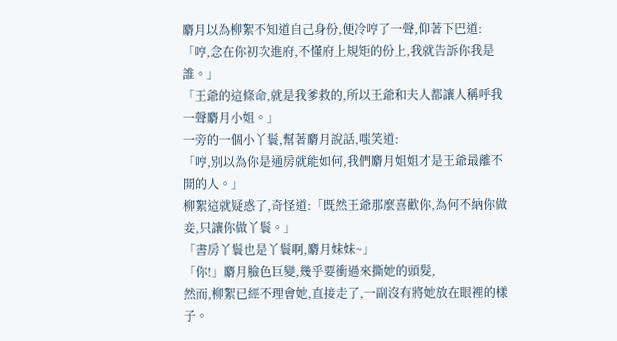麝月以為柳絮不知道自己身份,便冷哼了一聲,仰著下巴道:
「哼,念在你初次進府,不懂府上規矩的份上,我就告訴你我是誰。」
「王爺的這條命,就是我爹救的,所以王爺和夫人都讓人稱呼我一聲麝月小姐。」
一旁的一個小丫鬟,幫著麝月說話,嗤笑道:
「哼,別以為你是通房就能如何,我們麝月姐姐才是王爺最離不開的人。」
柳絮這就疑惑了,奇怪道:「既然王爺那麼喜歡你,為何不納你做妾,只讓你做丫鬟。」
「書房丫鬟也是丫鬟啊,麝月妹妹~」
「你!」麝月臉色巨變,幾乎要衝過來撕她的頭髮,
然而,柳絮已經不理會她,直接走了,一副沒有將她放在眼裡的樣子。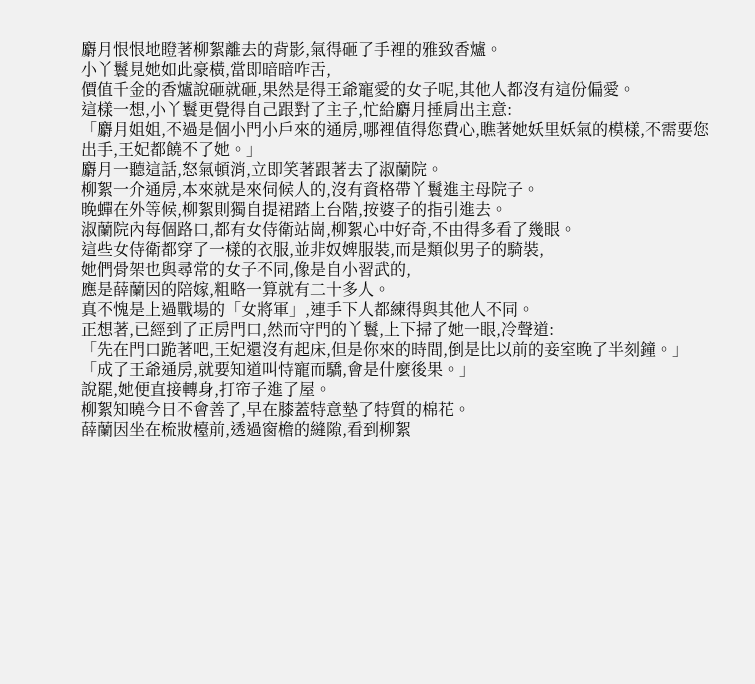麝月恨恨地瞪著柳絮離去的背影,氣得砸了手裡的雅致香爐。
小丫鬟見她如此豪橫,當即暗暗咋舌,
價值千金的香爐說砸就砸,果然是得王爺寵愛的女子呢,其他人都沒有這份偏愛。
這樣一想,小丫鬟更覺得自己跟對了主子,忙給麝月捶肩出主意:
「麝月姐姐,不過是個小門小戶來的通房,哪裡值得您費心,瞧著她妖里妖氣的模樣,不需要您出手,王妃都饒不了她。」
麝月一聽這話,怒氣頓消,立即笑著跟著去了淑蘭院。
柳絮一介通房,本來就是來伺候人的,沒有資格帶丫鬟進主母院子。
晚蟬在外等候,柳絮則獨自提裙踏上台階,按婆子的指引進去。
淑蘭院內每個路口,都有女侍衛站崗,柳絮心中好奇,不由得多看了幾眼。
這些女侍衛都穿了一樣的衣服,並非奴婢服裝,而是類似男子的騎裝,
她們骨架也與尋常的女子不同,像是自小習武的,
應是薛蘭因的陪嫁,粗略一算就有二十多人。
真不愧是上過戰場的「女將軍」,連手下人都練得與其他人不同。
正想著,已經到了正房門口,然而守門的丫鬟,上下掃了她一眼,冷聲道:
「先在門口跪著吧,王妃還沒有起床,但是你來的時間,倒是比以前的妾室晚了半刻鐘。」
「成了王爺通房,就要知道叫恃寵而驕,會是什麼後果。」
說罷,她便直接轉身,打帘子進了屋。
柳絮知曉今日不會善了,早在膝蓋特意墊了特質的棉花。
薛蘭因坐在梳妝檯前,透過窗檐的縫隙,看到柳絮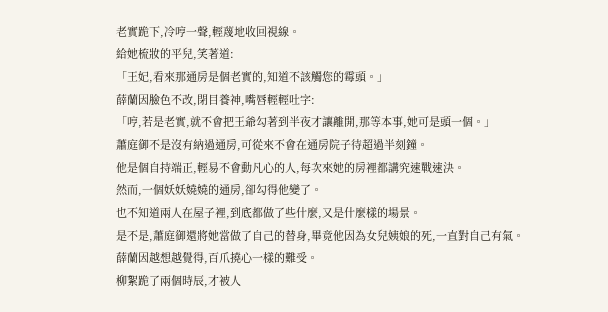老實跪下,冷哼一聲,輕蔑地收回視線。
給她梳妝的平兒,笑著道:
「王妃,看來那通房是個老實的,知道不該觸您的霉頭。」
薛蘭因臉色不改,閉目養神,嘴唇輕輕吐字:
「哼,若是老實,就不會把王爺勾著到半夜才讓離開,那等本事,她可是頭一個。」
蕭庭御不是沒有納過通房,可從來不會在通房院子待超過半刻鐘。
他是個自持端正,輕易不會動凡心的人,每次來她的房裡都講究速戰速決。
然而,一個妖妖嬈嬈的通房,卻勾得他變了。
也不知道兩人在屋子裡,到底都做了些什麼,又是什麼樣的場景。
是不是,蕭庭御還將她當做了自己的替身,畢竟他因為女兒姨娘的死,一直對自己有氣。
薛蘭因越想越覺得,百爪撓心一樣的難受。
柳絮跪了兩個時辰,才被人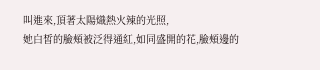叫進來,頂著太陽熾熱火辣的光照,
她白皙的臉頰被泛得通紅,如同盛開的花,臉頰邊的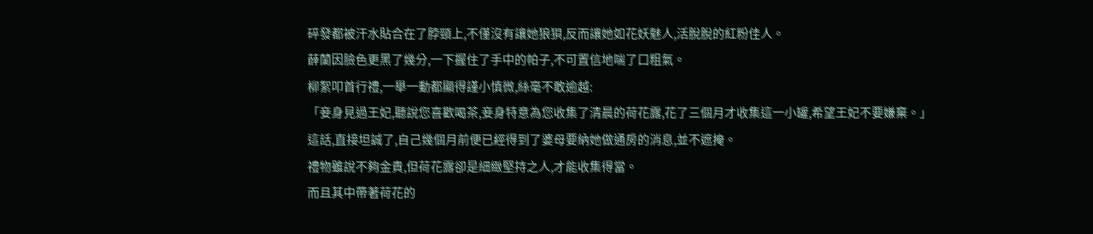碎發都被汗水貼合在了脖頸上,不僅沒有讓她狼狽,反而讓她如花妖魅人,活脫脫的紅粉佳人。
薛蘭因臉色更黑了幾分,一下握住了手中的帕子,不可置信地喘了口粗氣。
柳絮叩首行禮,一舉一動都顯得謹小慎微,絲毫不敢逾越:
「妾身見過王妃,聽說您喜歡喝茶,妾身特意為您收集了清晨的荷花露,花了三個月才收集這一小罐,希望王妃不要嫌棄。」
這話,直接坦誠了,自己幾個月前便已經得到了婆母要納她做通房的消息,並不遮掩。
禮物雖說不夠金貴,但荷花露卻是細緻堅持之人,才能收集得當。
而且其中帶著荷花的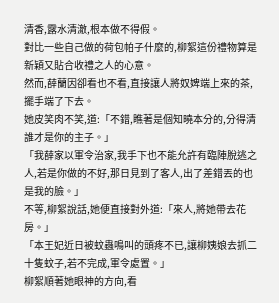清香,露水清澈,根本做不得假。
對比一些自己做的荷包帕子什麼的,柳絮這份禮物算是新穎又貼合收禮之人的心意。
然而,薛蘭因卻看也不看,直接讓人將奴婢端上來的茶,擺手端了下去。
她皮笑肉不笑,道:「不錯,瞧著是個知曉本分的,分得清誰才是你的主子。」
「我薛家以軍令治家,我手下也不能允許有臨陣脫逃之人,若是你做的不好,那日見到了客人,出了差錯丟的也是我的臉。」
不等,柳絮說話,她便直接對外道:「來人,將她帶去花房。」
「本王妃近日被蚊蟲鳴叫的頭疼不已,讓柳姨娘去抓二十隻蚊子,若不完成,軍令處置。」
柳絮順著她眼神的方向,看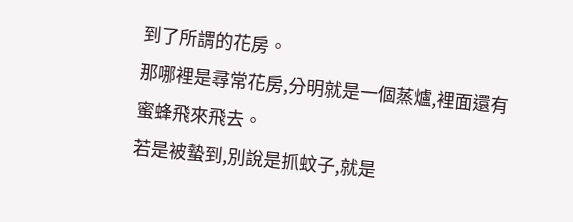到了所謂的花房。
那哪裡是尋常花房,分明就是一個蒸爐,裡面還有蜜蜂飛來飛去。
若是被蟄到,別說是抓蚊子,就是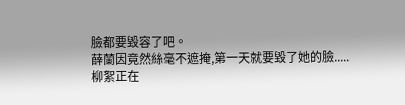臉都要毀容了吧。
薛蘭因竟然絲毫不遮掩,第一天就要毀了她的臉.....
柳絮正在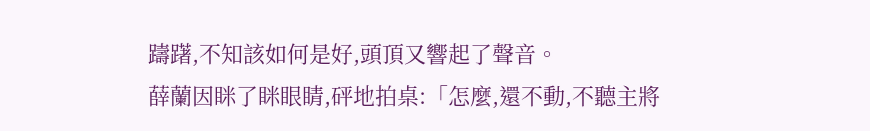躊躇,不知該如何是好,頭頂又響起了聲音。
薛蘭因眯了眯眼睛,砰地拍桌:「怎麼,還不動,不聽主將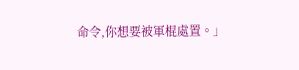命令,你想要被軍棍處置。」